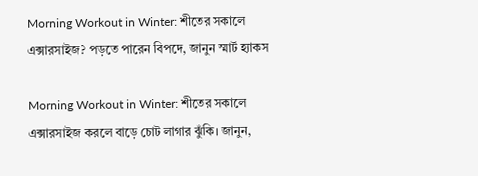Morning Workout in Winter: শীতের সকালে এক্সারসাইজ? পড়তে পারেন বিপদে, জানুন স্মার্ট হ্যাকস

Morning Workout in Winter: শীতের সকালে এক্সারসাইজ করলে বাড়ে চোট লাগার ঝুঁকি। জানুন,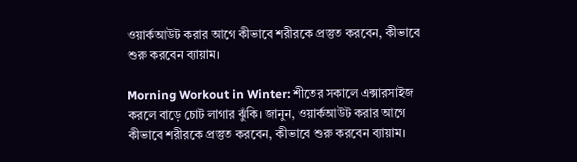ওয়ার্কআউট করার আগে কীভাবে শরীরকে প্রস্তুত করবেন, কীভাবে শুরু করবেন ব্যায়াম।

Morning Workout in Winter: শীতের সকালে এক্সারসাইজ করলে বাড়ে চোট লাগার ঝুঁকি। জানুন, ওয়ার্কআউট করার আগে কীভাবে শরীরকে প্রস্তুত করবেন, কীভাবে শুরু করবেন ব্যায়াম।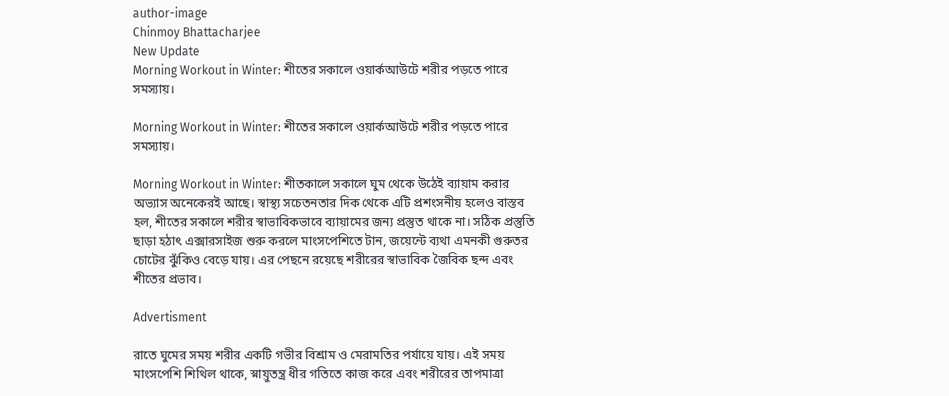author-image
Chinmoy Bhattacharjee
New Update
Morning Workout in Winter: শীতের সকালে ওয়ার্কআউটে শরীর পড়তে পারে সমস্যায়।

Morning Workout in Winter: শীতের সকালে ওয়ার্কআউটে শরীর পড়তে পারে সমস্যায়।

Morning Workout in Winter: শীতকালে সকালে ঘুম থেকে উঠেই ব্যায়াম করার অভ্যাস অনেকেরই আছে। স্বাস্থ্য সচেতনতার দিক থেকে এটি প্রশংসনীয় হলেও বাস্তব হল, শীতের সকালে শরীর স্বাভাবিকভাবে ব্যায়ামের জন্য প্রস্তুত থাকে না। সঠিক প্রস্তুতি ছাড়া হঠাৎ এক্সারসাইজ শুরু করলে মাংসপেশিতে টান, জয়েন্টে ব্যথা এমনকী গুরুতর চোটের ঝুঁকিও বেড়ে যায়। এর পেছনে রয়েছে শরীরের স্বাভাবিক জৈবিক ছন্দ এবং শীতের প্রভাব।

Advertisment

রাতে ঘুমের সময় শরীর একটি গভীর বিশ্রাম ও মেরামতির পর্যায়ে যায়। এই সময় মাংসপেশি শিথিল থাকে, স্নায়ুতন্ত্র ধীর গতিতে কাজ করে এবং শরীরের তাপমাত্রা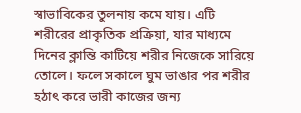স্বাভাবিকের তুলনায় কমে যায়। এটি শরীরের প্রাকৃতিক প্রক্রিয়া, যার মাধ্যমে দিনের ক্লান্তি কাটিয়ে শরীর নিজেকে সারিয়ে তোলে। ফলে সকালে ঘুম ভাঙার পর শরীর হঠাৎ করে ভারী কাজের জন্য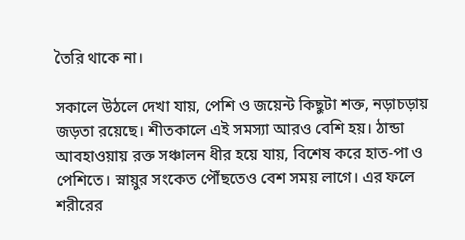তৈরি থাকে না।

সকালে উঠলে দেখা যায়, পেশি ও জয়েন্ট কিছুটা শক্ত, নড়াচড়ায় জড়তা রয়েছে। শীতকালে এই সমস্যা আরও বেশি হয়। ঠান্ডা আবহাওয়ায় রক্ত সঞ্চালন ধীর হয়ে যায়, বিশেষ করে হাত-পা ও পেশিতে। স্নায়ুর সংকেত পৌঁছতেও বেশ সময় লাগে। এর ফলে শরীরের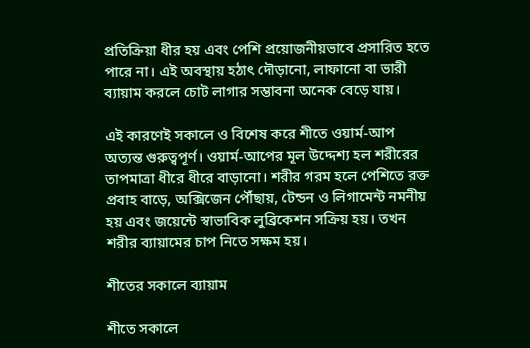প্রতিক্রিয়া ধীর হয় এবং পেশি প্রয়োজনীয়ভাবে প্রসারিত হতে পারে না। এই অবস্থায় হঠাৎ দৌড়ানো, লাফানো বা ভারী ব্যায়াম করলে চোট লাগার সম্ভাবনা অনেক বেড়ে যায়।

এই কারণেই সকালে ও বিশেষ করে শীতে ওয়ার্ম-আপ অত্যন্ত গুরুত্বপূর্ণ। ওয়ার্ম-আপের মূল উদ্দেশ্য হল শরীরের তাপমাত্রা ধীরে ধীরে বাড়ানো। শরীর গরম হলে পেশিতে রক্ত প্রবাহ বাড়ে, অক্সিজেন পৌঁছায়, টেন্ডন ও লিগামেন্ট নমনীয় হয় এবং জয়েন্টে স্বাভাবিক লুব্রিকেশন সক্রিয় হয়। তখন শরীর ব্যায়ামের চাপ নিতে সক্ষম হয়।

শীতের সকালে ব্যায়াম

শীতে সকালে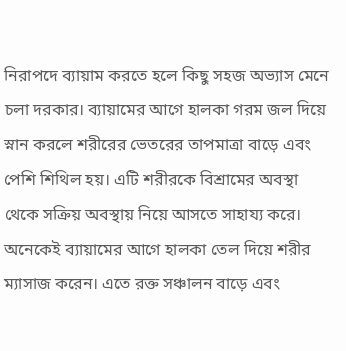নিরাপদে ব্যায়াম করতে হলে কিছু সহজ অভ্যাস মেনে চলা দরকার। ব্যায়ামের আগে হালকা গরম জল দিয়ে স্নান করলে শরীরের ভেতরের তাপমাত্রা বাড়ে এবং পেশি শিথিল হয়। এটি শরীরকে বিশ্রামের অবস্থা থেকে সক্রিয় অবস্থায় নিয়ে আসতে সাহায্য করে। অনেকেই ব্যায়ামের আগে হালকা তেল দিয়ে শরীর ম্যাসাজ করেন। এতে রক্ত সঞ্চালন বাড়ে এবং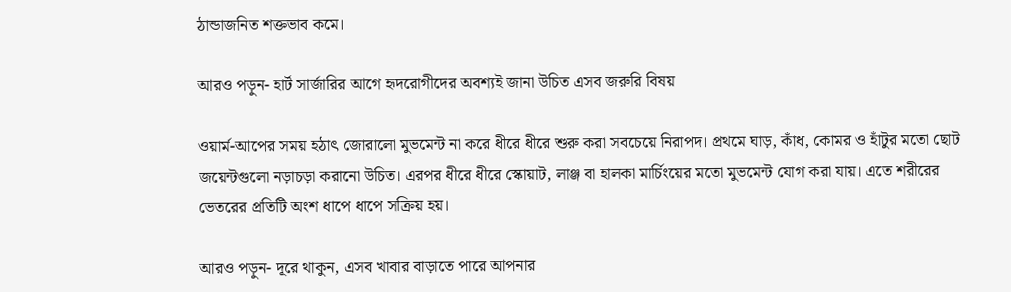ঠান্ডাজনিত শক্তভাব কমে।

আরও পড়ুন- হার্ট সার্জারির আগে হৃদরোগীদের অবশ্যই জানা উচিত এসব জরুরি বিষয়

ওয়ার্ম-আপের সময় হঠাৎ জোরালো মুভমেন্ট না করে ধীরে ধীরে শুরু করা সবচেয়ে নিরাপদ। প্রথমে ঘাড়, কাঁধ, কোমর ও হাঁটুর মতো ছোট জয়েন্টগুলো নড়াচড়া করানো উচিত। এরপর ধীরে ধীরে স্কোয়াট, লাঞ্জ বা হালকা মার্চিংয়ের মতো মুভমেন্ট যোগ করা যায়। এতে শরীরের ভেতরের প্রতিটি অংশ ধাপে ধাপে সক্রিয় হয়।

আরও পড়ুন- দূরে থাকুন, এসব খাবার বাড়াতে পারে আপনার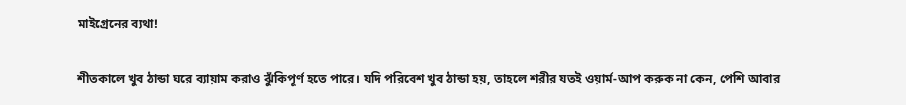মাইগ্রেনের ব্যথা!

শীতকালে খুব ঠান্ডা ঘরে ব্যায়াম করাও ঝুঁকিপূর্ণ হতে পারে। যদি পরিবেশ খুব ঠান্ডা হয়, তাহলে শরীর যতই ওয়ার্ম-আপ করুক না কেন, পেশি আবার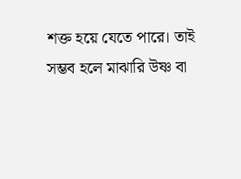শক্ত হয়ে যেতে পারে। তাই সম্ভব হলে মাঝারি উষ্ণ বা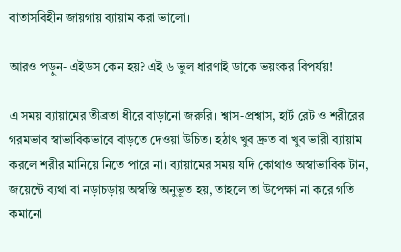বাতাসবিহীন জায়গায় ব্যায়াম করা ভালো।

আরও পড়ুন- এইডস কেন হয়? এই ৬ ভুল ধারণাই ডাকে ভয়ংকর বিপর্যয়!

এ সময় ব্যায়ামের তীব্রতা ধীরে বাড়ানো জরুরি। শ্বাস-প্রশ্বাস, হার্ট রেট ও শরীরের গরমভাব স্বাভাবিকভাবে বাড়তে দেওয়া উচিত। হঠাৎ খুব দ্রুত বা খুব ভারী ব্যায়াম করলে শরীর মানিয়ে নিতে পারে না। ব্যায়ামের সময় যদি কোথাও অস্বাভাবিক টান, জয়েন্টে ব্যথা বা নড়াচড়ায় অস্বস্তি অনুভূত হয়, তাহলে তা উপেক্ষা না করে গতি কমানো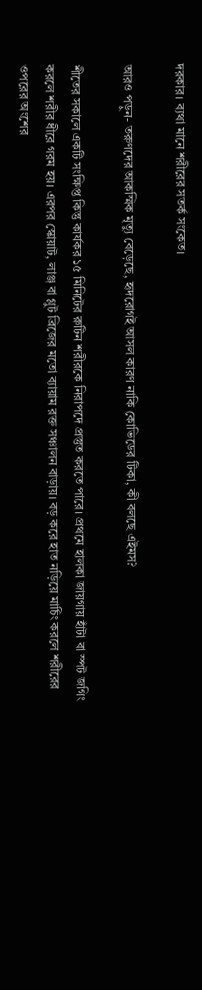দরকার। ব্যথা মানে শরীরের সতর্ক সংকেত।

আরও পড়ুন- তরুণদের আকস্মিক মৃত্যু বেড়েছে, হৃদরোগই আসল কারণ নাকি কোভিডের টিকা, কী বলছে এইমস?

শীতের সকালে একটি সংক্ষিপ্ত কিন্তু কার্যকর ১৫ মিনিটের রুটিন শরীরকে নিরাপদে প্রস্তুত করতে পারে। প্রথমে হালকা জায়গায় হাঁটা বা স্পট জগিং করলে শরীর ধীরে গরম হয়। এরপর স্কোয়াট, লাঞ্জ বা গ্লুট ব্রিজের মতো ব্যায়াম রক্ত সঞ্চালন বাড়ায়। বড় করে হাত নড়িয়ে মার্চিং করলে শরীরের ওপরের অংশের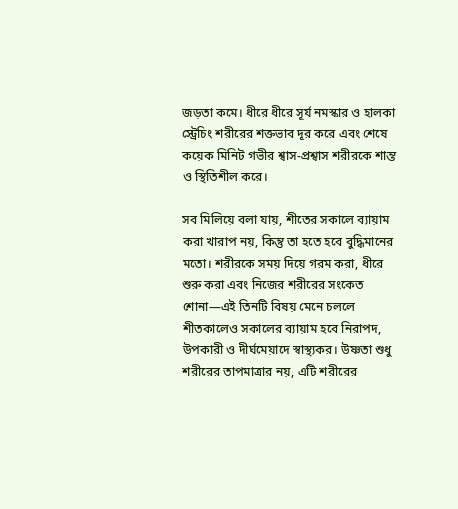জড়তা কমে। ধীরে ধীরে সূর্য নমস্কার ও হালকা স্ট্রেচিং শরীরের শক্তভাব দূর করে এবং শেষে কয়েক মিনিট গভীর শ্বাস-প্রশ্বাস শরীরকে শান্ত ও স্থিতিশীল করে।

সব মিলিয়ে বলা যায়, শীতের সকালে ব্যায়াম করা খারাপ নয়, কিন্তু তা হতে হবে বুদ্ধিমানের মতো। শরীরকে সময় দিয়ে গরম করা, ধীরে শুরু করা এবং নিজের শরীরের সংকেত শোনা—এই তিনটি বিষয় মেনে চললে শীতকালেও সকালের ব্যায়াম হবে নিরাপদ, উপকারী ও দীর্ঘমেয়াদে স্বাস্থ্যকর। উষ্ণতা শুধু শরীরের তাপমাত্রার নয়, এটি শরীরের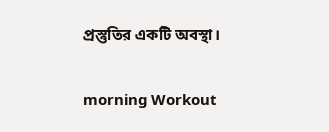প্রস্তুতির একটি অবস্থা।

morning Workout